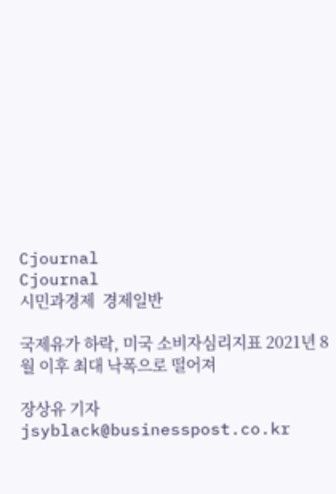Cjournal
Cjournal
시민과경제  경제일반

국제유가 하락, 미국 소비자심리지표 2021년 8월 이후 최대 낙폭으로 떨어져

장상유 기자 jsyblack@businesspost.co.kr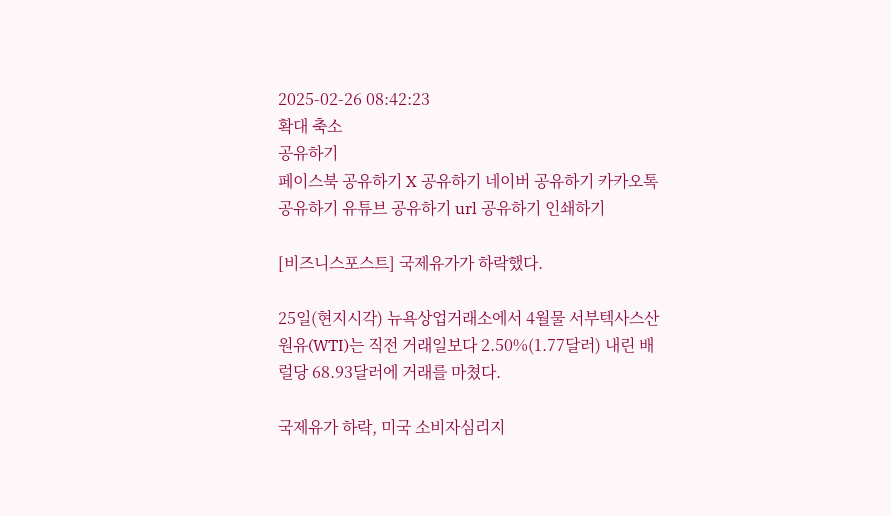2025-02-26 08:42:23
확대 축소
공유하기
페이스북 공유하기 X 공유하기 네이버 공유하기 카카오톡 공유하기 유튜브 공유하기 url 공유하기 인쇄하기

[비즈니스포스트] 국제유가가 하락했다.

25일(현지시각) 뉴욕상업거래소에서 4월물 서부텍사스산 원유(WTI)는 직전 거래일보다 2.50%(1.77달러) 내린 배럴당 68.93달러에 거래를 마쳤다.

국제유가 하락, 미국 소비자심리지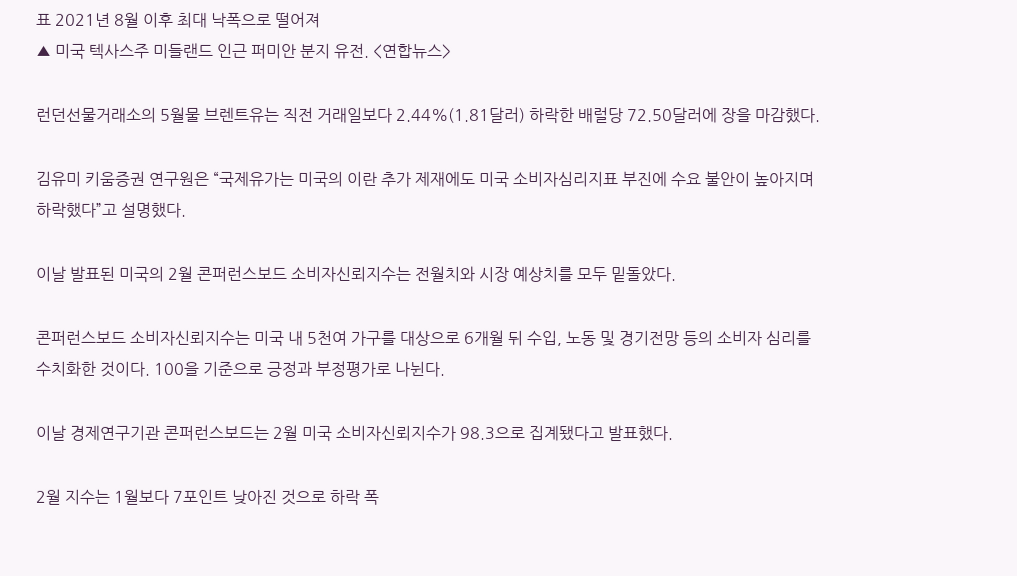표 2021년 8월 이후 최대 낙폭으로 떨어져
▲ 미국 텍사스주 미들랜드 인근 퍼미안 분지 유전. <연합뉴스>

런던선물거래소의 5월물 브렌트유는 직전 거래일보다 2.44%(1.81달러) 하락한 배럴당 72.50달러에 장을 마감했다.

김유미 키움증권 연구원은 “국제유가는 미국의 이란 추가 제재에도 미국 소비자심리지표 부진에 수요 불안이 높아지며 하락했다”고 설명했다.

이날 발표된 미국의 2월 콘퍼런스보드 소비자신뢰지수는 전월치와 시장 예상치를 모두 밑돌았다.

콘퍼런스보드 소비자신뢰지수는 미국 내 5천여 가구를 대상으로 6개월 뒤 수입, 노동 및 경기전망 등의 소비자 심리를 수치화한 것이다. 100을 기준으로 긍정과 부정평가로 나뉜다.

이날 경제연구기관 콘퍼런스보드는 2월 미국 소비자신뢰지수가 98.3으로 집계됐다고 발표했다.

2월 지수는 1월보다 7포인트 낮아진 것으로 하락 폭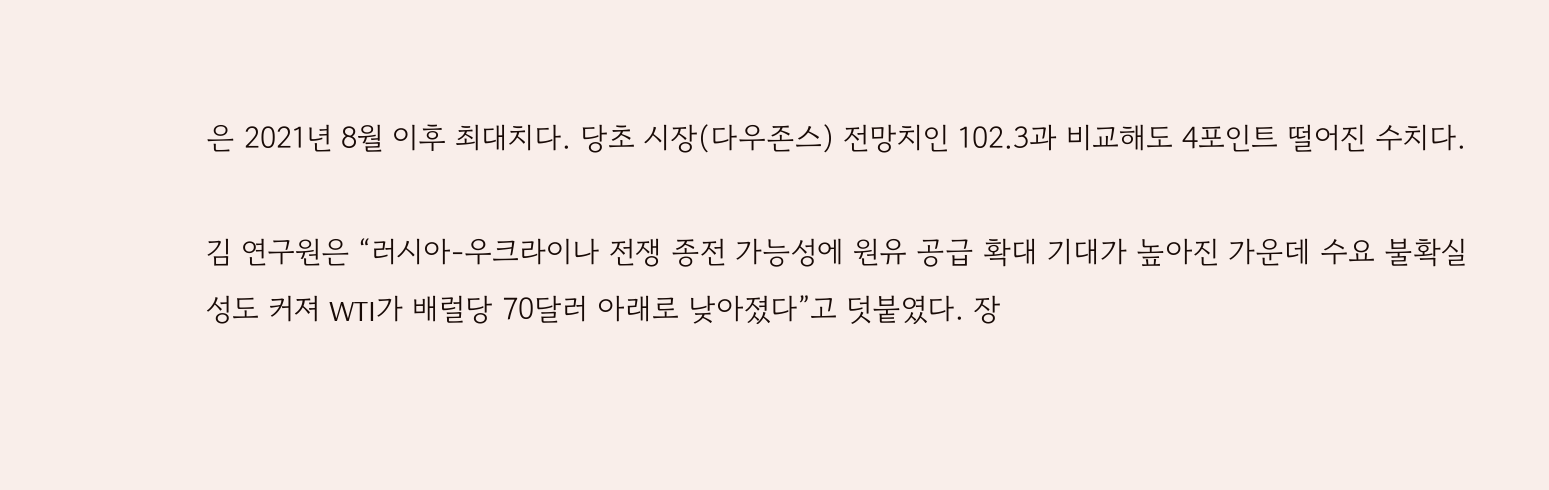은 2021년 8월 이후 최대치다. 당초 시장(다우존스) 전망치인 102.3과 비교해도 4포인트 떨어진 수치다.

김 연구원은 “러시아-우크라이나 전쟁 종전 가능성에 원유 공급 확대 기대가 높아진 가운데 수요 불확실성도 커져 WTI가 배럴당 70달러 아래로 낮아졌다”고 덧붙였다. 장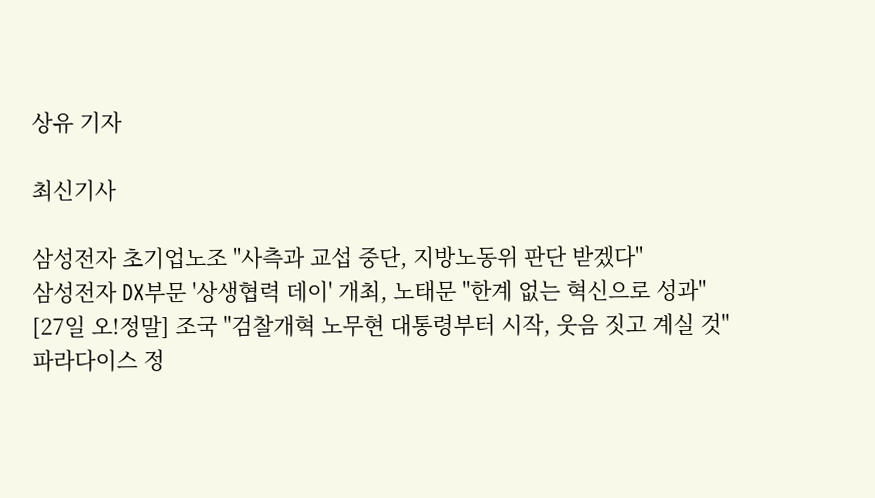상유 기자

최신기사

삼성전자 초기업노조 "사측과 교섭 중단, 지방노동위 판단 받겠다"
삼성전자 DX부문 '상생협력 데이' 개최, 노태문 "한계 없는 혁신으로 성과"
[27일 오!정말] 조국 "검찰개혁 노무현 대통령부터 시작, 웃음 짓고 계실 것"
파라다이스 정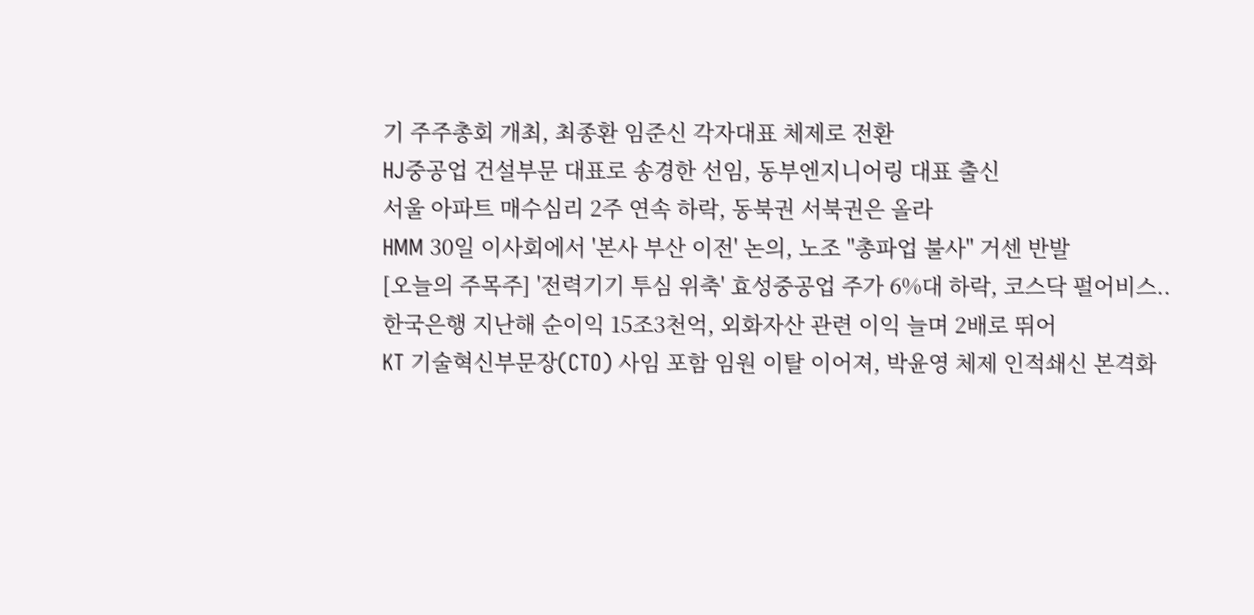기 주주총회 개최, 최종환 임준신 각자대표 체제로 전환
HJ중공업 건설부문 대표로 송경한 선임, 동부엔지니어링 대표 출신
서울 아파트 매수심리 2주 연속 하락, 동북권 서북권은 올라
HMM 30일 이사회에서 '본사 부산 이전' 논의, 노조 "총파업 불사" 거센 반발
[오늘의 주목주] '전력기기 투심 위축' 효성중공업 주가 6%대 하락, 코스닥 펄어비스..
한국은행 지난해 순이익 15조3천억, 외화자산 관련 이익 늘며 2배로 뛰어
KT 기술혁신부문장(CTO) 사임 포함 임원 이탈 이어져, 박윤영 체제 인적쇄신 본격화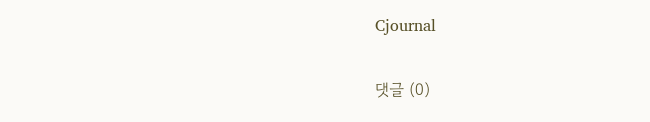Cjournal

댓글 (0)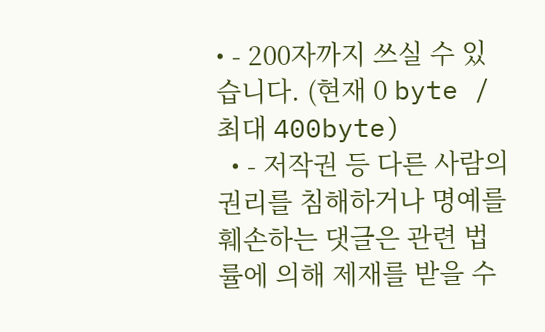• - 200자까지 쓰실 수 있습니다. (현재 0 byte / 최대 400byte)
  • - 저작권 등 다른 사람의 권리를 침해하거나 명예를 훼손하는 댓글은 관련 법률에 의해 제재를 받을 수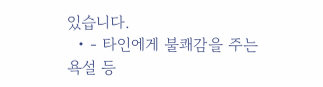있습니다.
  • - 타인에게 불쾌감을 주는 욕설 등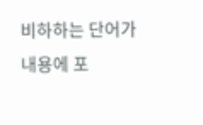비하하는 단어가 내용에 포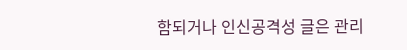함되거나 인신공격성 글은 관리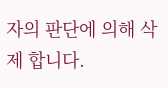자의 판단에 의해 삭제 합니다.